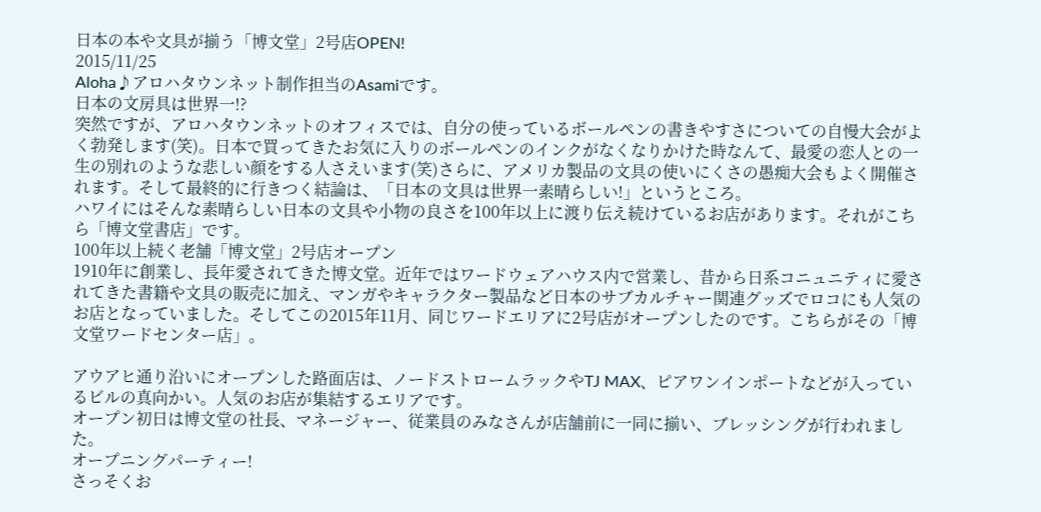日本の本や文具が揃う「博文堂」2号店OPEN!
2015/11/25
Aloha♪アロハタウンネット制作担当のAsamiです。
日本の文房具は世界一!?
突然ですが、アロハタウンネットのオフィスでは、自分の使っているボールペンの書きやすさについての自慢大会がよく勃発します(笑)。日本で買ってきたお気に入りのボールペンのインクがなくなりかけた時なんて、最愛の恋人との一生の別れのような悲しい顔をする人さえいます(笑)さらに、アメリカ製品の文具の使いにくさの愚痴大会もよく開催されます。そして最終的に行きつく結論は、「日本の文具は世界一素晴らしい!」というところ。
ハワイにはそんな素晴らしい日本の文具や小物の良さを100年以上に渡り伝え続けているお店があります。それがこちら「博文堂書店」です。
100年以上続く老舗「博文堂」2号店オープン
1910年に創業し、長年愛されてきた博文堂。近年ではワードウェアハウス内で営業し、昔から日系コニュニティに愛されてきた書籍や文具の販売に加え、マンガやキャラクター製品など日本のサブカルチャー関連グッズでロコにも人気のお店となっていました。そしてこの2015年11月、同じワードエリアに2号店がオープンしたのです。こちらがその「博文堂ワードセンター店」。

アウアヒ通り沿いにオープンした路面店は、ノードストロームラックやTJ MAX、ピアワンインポートなどが入っているビルの真向かい。人気のお店が集結するエリアです。
オープン初日は博文堂の社長、マネージャー、従業員のみなさんが店舗前に一同に揃い、ブレッシングが行われました。
オープニングパーティー!
さっそくお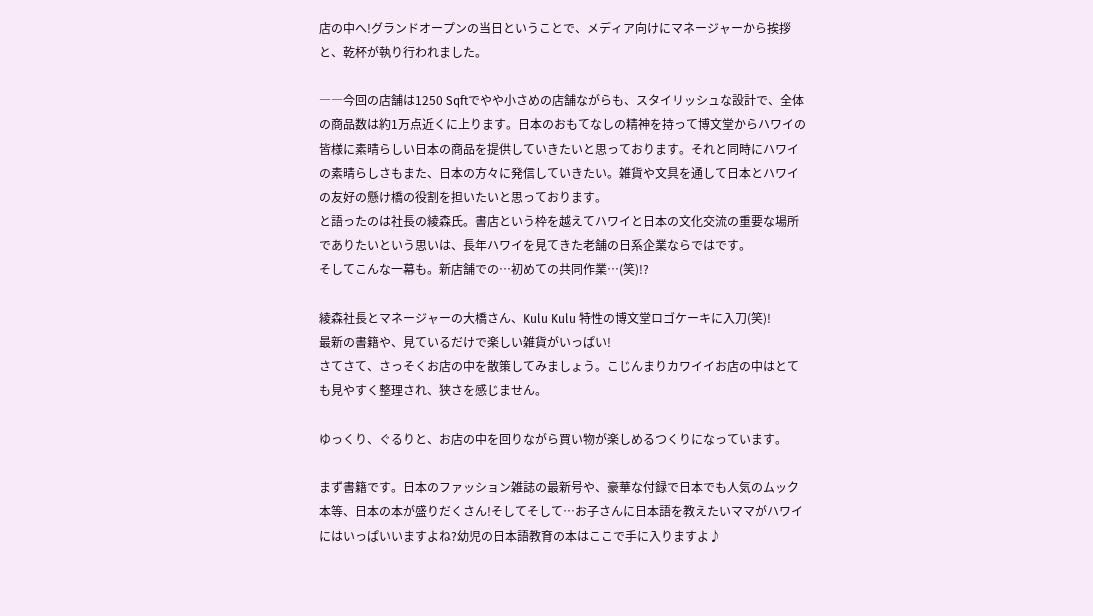店の中へ!グランドオープンの当日ということで、メディア向けにマネージャーから挨拶と、乾杯が執り行われました。

――今回の店舗は1250 Sqftでやや小さめの店舗ながらも、スタイリッシュな設計で、全体の商品数は約1万点近くに上ります。日本のおもてなしの精神を持って博文堂からハワイの皆様に素晴らしい日本の商品を提供していきたいと思っております。それと同時にハワイの素晴らしさもまた、日本の方々に発信していきたい。雑貨や文具を通して日本とハワイの友好の懸け橋の役割を担いたいと思っております。
と語ったのは社長の綾森氏。書店という枠を越えてハワイと日本の文化交流の重要な場所でありたいという思いは、長年ハワイを見てきた老舗の日系企業ならではです。
そしてこんな一幕も。新店舗での…初めての共同作業…(笑)!?

綾森社長とマネージャーの大橋さん、Kulu Kulu 特性の博文堂ロゴケーキに入刀(笑)!
最新の書籍や、見ているだけで楽しい雑貨がいっぱい!
さてさて、さっそくお店の中を散策してみましょう。こじんまりカワイイお店の中はとても見やすく整理され、狭さを感じません。

ゆっくり、ぐるりと、お店の中を回りながら買い物が楽しめるつくりになっています。

まず書籍です。日本のファッション雑誌の最新号や、豪華な付録で日本でも人気のムック本等、日本の本が盛りだくさん!そしてそして…お子さんに日本語を教えたいママがハワイにはいっぱいいますよね?幼児の日本語教育の本はここで手に入りますよ♪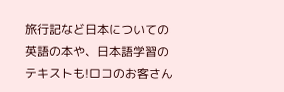旅行記など日本についての英語の本や、日本語学習のテキストも!ロコのお客さん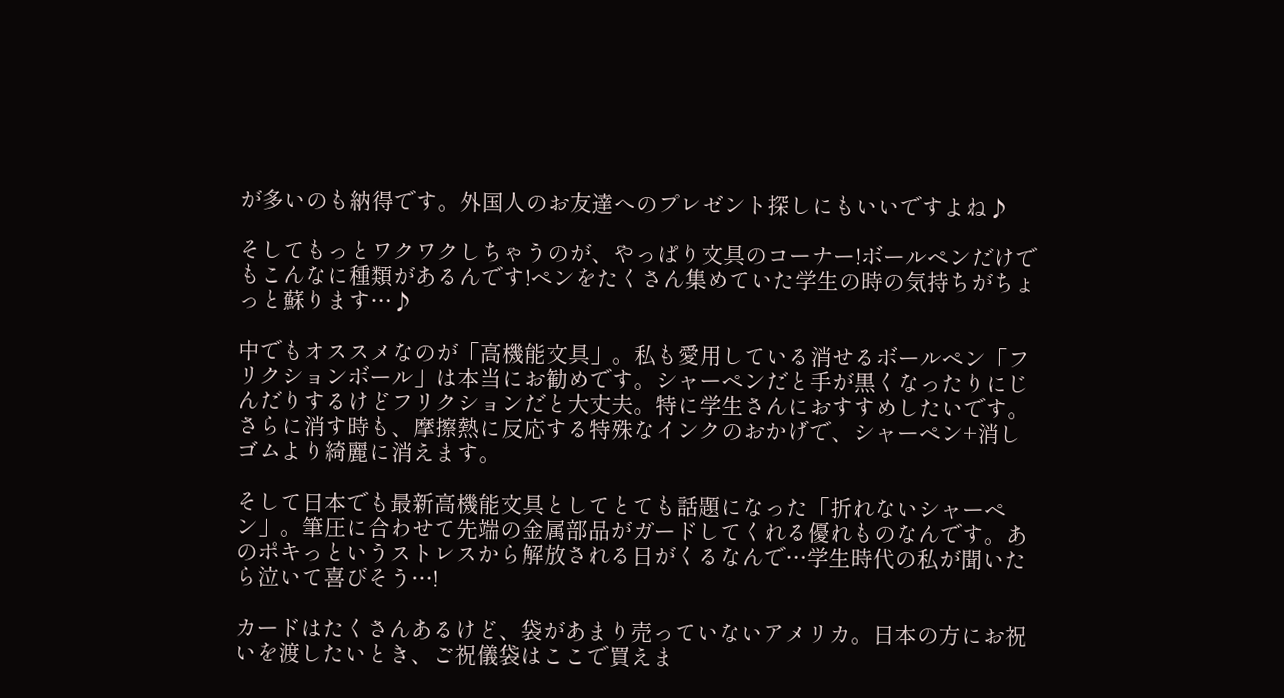が多いのも納得です。外国人のお友達へのプレゼント探しにもいいですよね♪

そしてもっとワクワクしちゃうのが、やっぱり文具のコーナー!ボールペンだけでもこんなに種類があるんです!ペンをたくさん集めていた学生の時の気持ちがちょっと蘇ります…♪

中でもオススメなのが「高機能文具」。私も愛用している消せるボールペン「フリクションボール」は本当にお勧めです。シャーペンだと手が黒くなったりにじんだりするけどフリクションだと大丈夫。特に学生さんにおすすめしたいです。さらに消す時も、摩擦熱に反応する特殊なインクのおかげで、シャーペン+消しゴムより綺麗に消えます。

そして日本でも最新高機能文具としてとても話題になった「折れないシャーペン」。筆圧に合わせて先端の金属部品がガードしてくれる優れものなんです。あのポキっというストレスから解放される日がくるなんで…学生時代の私が聞いたら泣いて喜びそう…!

カードはたくさんあるけど、袋があまり売っていないアメリカ。日本の方にお祝いを渡したいとき、ご祝儀袋はここで買えま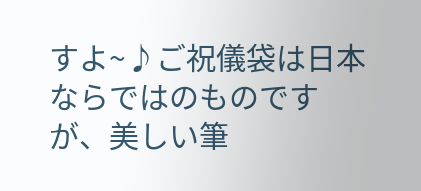すよ~♪ご祝儀袋は日本ならではのものですが、美しい筆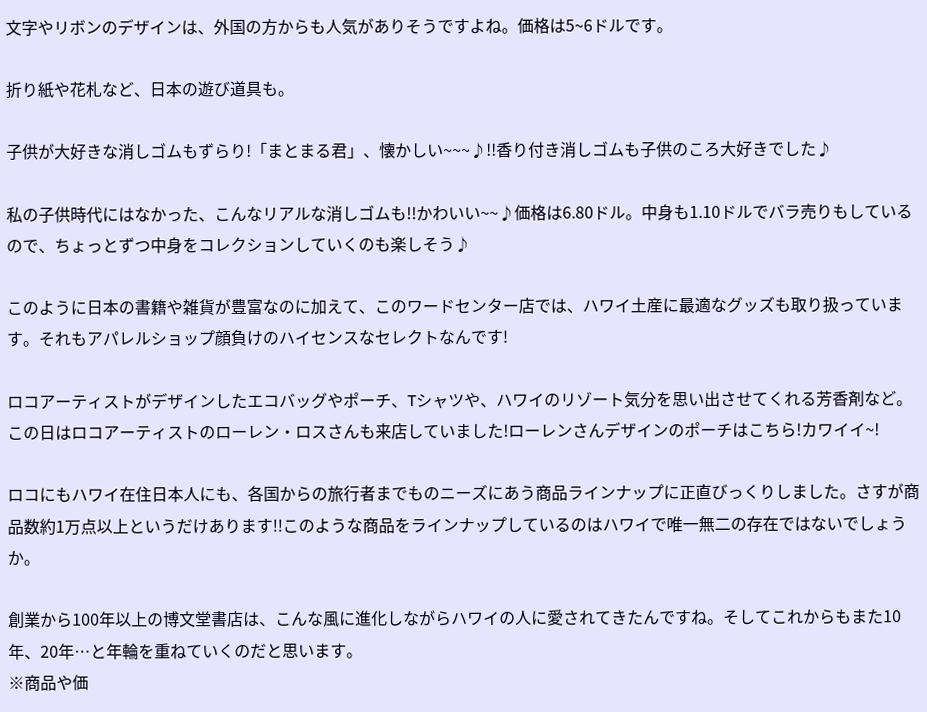文字やリボンのデザインは、外国の方からも人気がありそうですよね。価格は5~6ドルです。

折り紙や花札など、日本の遊び道具も。

子供が大好きな消しゴムもずらり!「まとまる君」、懐かしい~~~♪!!香り付き消しゴムも子供のころ大好きでした♪

私の子供時代にはなかった、こんなリアルな消しゴムも!!かわいい~~♪価格は6.80ドル。中身も1.10ドルでバラ売りもしているので、ちょっとずつ中身をコレクションしていくのも楽しそう♪

このように日本の書籍や雑貨が豊富なのに加えて、このワードセンター店では、ハワイ土産に最適なグッズも取り扱っています。それもアパレルショップ顔負けのハイセンスなセレクトなんです!

ロコアーティストがデザインしたエコバッグやポーチ、Tシャツや、ハワイのリゾート気分を思い出させてくれる芳香剤など。
この日はロコアーティストのローレン・ロスさんも来店していました!ローレンさんデザインのポーチはこちら!カワイイ~!

ロコにもハワイ在住日本人にも、各国からの旅行者までものニーズにあう商品ラインナップに正直びっくりしました。さすが商品数約1万点以上というだけあります!!このような商品をラインナップしているのはハワイで唯一無二の存在ではないでしょうか。

創業から100年以上の博文堂書店は、こんな風に進化しながらハワイの人に愛されてきたんですね。そしてこれからもまた10年、20年…と年輪を重ねていくのだと思います。
※商品や価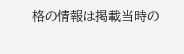格の情報は掲載当時の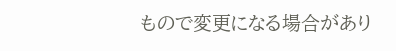もので変更になる場合があり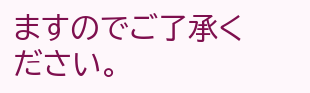ますのでご了承ください。